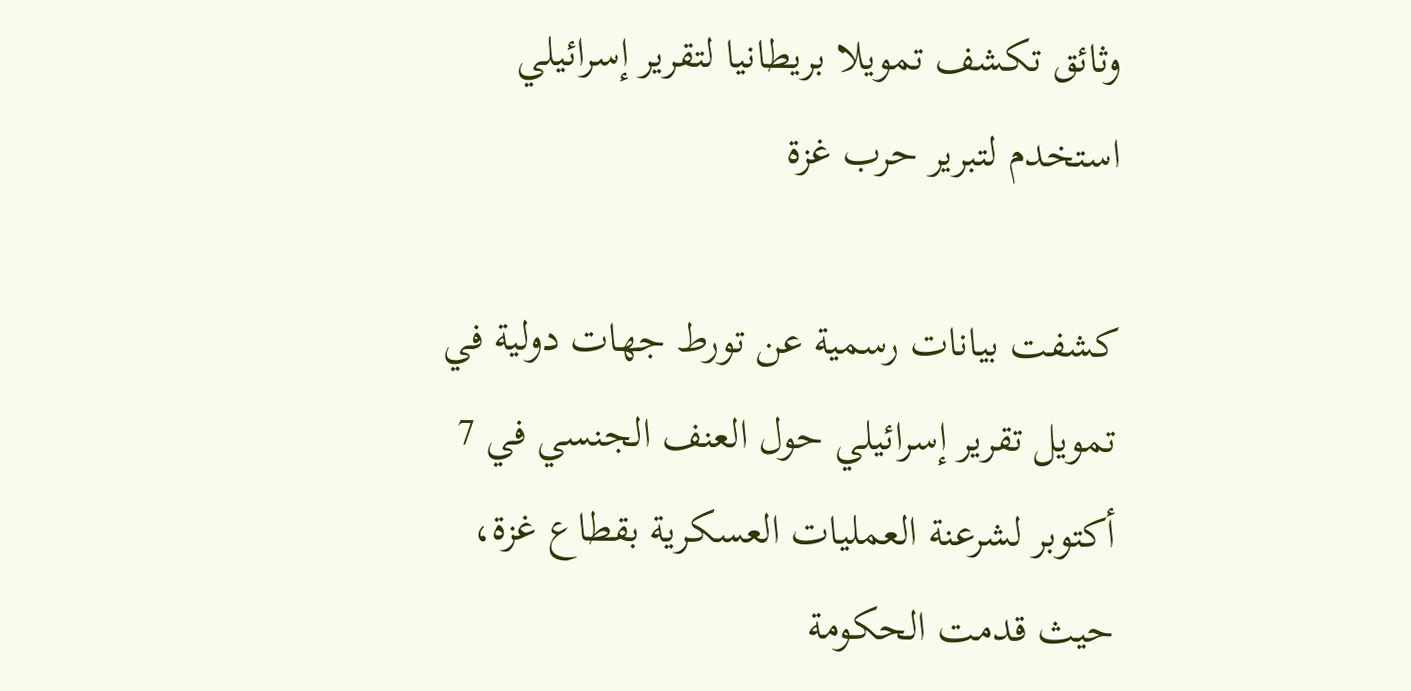وثائق تكشف تمويلا بريطانيا لتقرير إسرائيلي استخدم لتبرير حرب غزة

كشفت بيانات رسمية عن تورط جهات دولية في تمويل تقرير إسرائيلي حول العنف الجنسي في 7 أكتوبر لشرعنة العمليات العسكرية بقطاع غزة، حيث قدمت الحكومة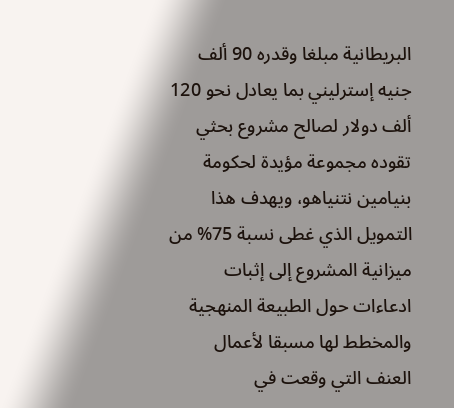البريطانية مبلغا وقدره 90 ألف جنيه إسترليني بما يعادل نحو 120 ألف دولار لصالح مشروع بحثي تقوده مجموعة مؤيدة لحكومة بنيامين نتنياهو، ويهدف هذا التمويل الذي غطى نسبة 75% من ميزانية المشروع إلى إثبات ادعاءات حول الطبيعة المنهجية والمخطط لها مسبقا لأعمال العنف التي وقعت في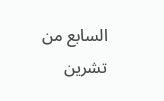السابع من تشرين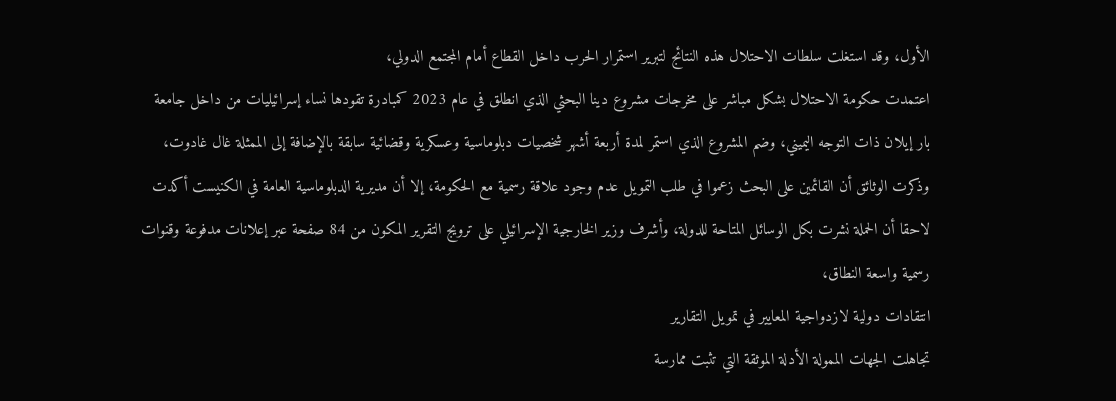الأول، وقد استغلت سلطات الاحتلال هذه النتائج لتبرير استمرار الحرب داخل القطاع أمام المجتمع الدولي،
اعتمدت حكومة الاحتلال بشكل مباشر على مخرجات مشروع دينا البحثي الذي انطلق في عام 2023 كمبادرة تقودها نساء إسرائيليات من داخل جامعة بار إيلان ذات التوجه اليميني، وضم المشروع الذي استمر لمدة أربعة أشهر شخصيات دبلوماسية وعسكرية وقضائية سابقة بالإضافة إلى الممثلة غال غادوت، وذكرت الوثائق أن القائمين على البحث زعموا في طلب التمويل عدم وجود علاقة رسمية مع الحكومة، إلا أن مديرية الدبلوماسية العامة في الكنيست أكدت لاحقا أن الحملة نشرت بكل الوسائل المتاحة للدولة، وأشرف وزير الخارجية الإسرائيلي على ترويج التقرير المكون من 84 صفحة عبر إعلانات مدفوعة وقنوات رسمية واسعة النطاق،
انتقادات دولية لازدواجية المعايير في تمويل التقارير
تجاهلت الجهات الممولة الأدلة الموثقة التي تثبت ممارسة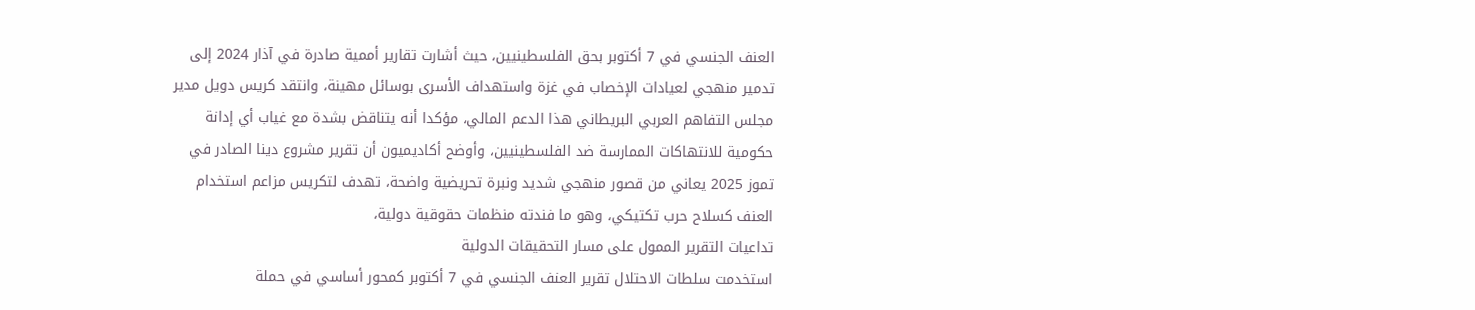العنف الجنسي في 7 أكتوبر بحق الفلسطينيين، حيث أشارت تقارير أممية صادرة في آذار 2024 إلى تدمير منهجي لعيادات الإخصاب في غزة واستهداف الأسرى بوسائل مهينة، وانتقد كريس دويل مدير مجلس التفاهم العربي البريطاني هذا الدعم المالي، مؤكدا أنه يتناقض بشدة مع غياب أي إدانة حكومية للانتهاكات الممارسة ضد الفلسطينيين، وأوضح أكاديميون أن تقرير مشروع دينا الصادر في تموز 2025 يعاني من قصور منهجي شديد ونبرة تحريضية واضحة، تهدف لتكريس مزاعم استخدام العنف كسلاح حرب تكتيكي، وهو ما فندته منظمات حقوقية دولية،
تداعيات التقرير الممول على مسار التحقيقات الدولية
استخدمت سلطات الاحتلال تقرير العنف الجنسي في 7 أكتوبر كمحور أساسي في حملة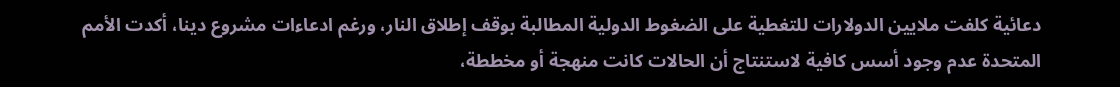دعائية كلفت ملايين الدولارات للتغطية على الضغوط الدولية المطالبة بوقف إطلاق النار، ورغم ادعاءات مشروع دينا، أكدت الأمم المتحدة عدم وجود أسس كافية لاستنتاج أن الحالات كانت منهجة أو مخططة،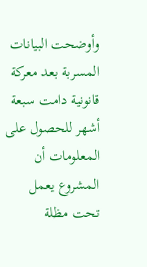وأوضحت البيانات المسربة بعد معركة قانونية دامت سبعة أشهر للحصول على المعلومات أن المشروع يعمل تحت مظلة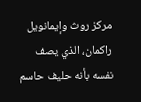مركز روث وإيمانويل راكمان، الذي يصف نفسه بأنه حليف حاسم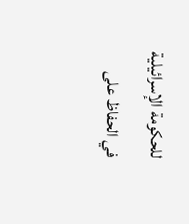للحكومة الإسرائيلية في الحفاظ على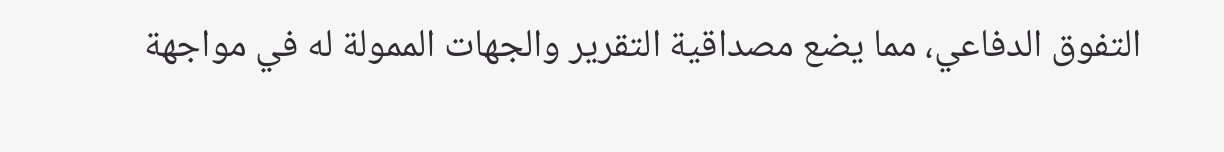التفوق الدفاعي، مما يضع مصداقية التقرير والجهات الممولة له في مواجهة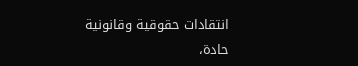انتقادات حقوقية وقانونية حادة،